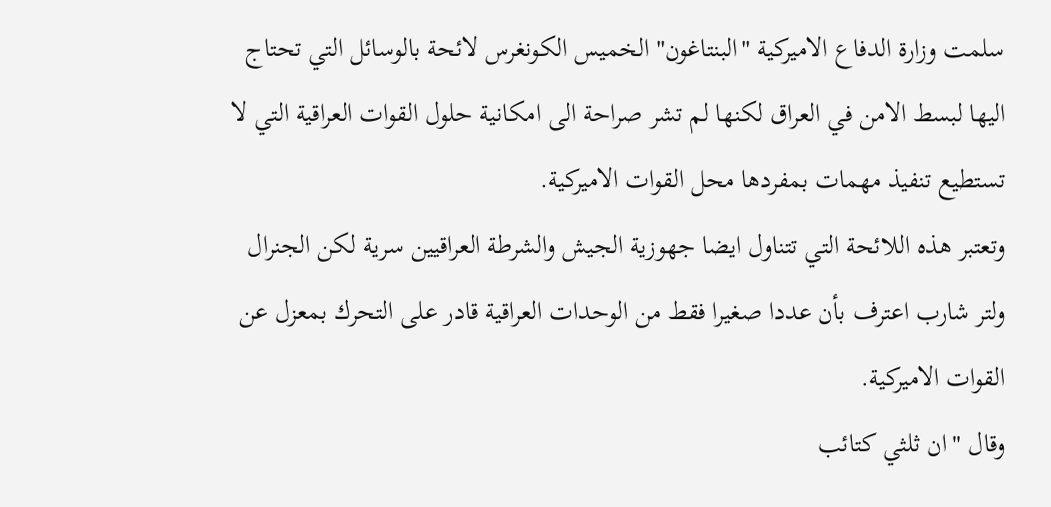سلمت وزارة الدفاع الاميركية "البنتاغون" الخميس الكونغرس لائحة بالوسائل التي تحتاج اليها لبسط الامن في العراق لكنها لم تشر صراحة الى امكانية حلول القوات العراقية التي لا تستطيع تنفيذ مهمات بمفردها محل القوات الاميركية.
وتعتبر هذه اللائحة التي تتناول ايضا جهوزية الجيش والشرطة العراقيين سرية لكن الجنرال ولتر شارب اعترف بأن عددا صغيرا فقط من الوحدات العراقية قادر على التحرك بمعزل عن القوات الاميركية.
وقال "ان ثلثي كتائب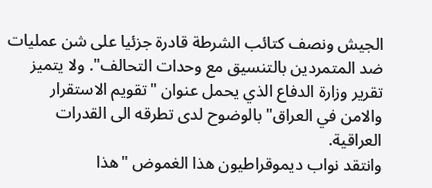الجيش ونصف كتائب الشرطة قادرة جزئيا على شن عمليات ضد المتمردين بالتنسيق مع وحدات التحالف". ولا يتميز تقرير وزارة الدفاع الذي يحمل عنوان "تقويم الاستقرار والامن في العراق" بالوضوح لدى تطرقه الى القدرات العراقية.
وانتقد نواب ديموقراطيون هذا الغموض "هذا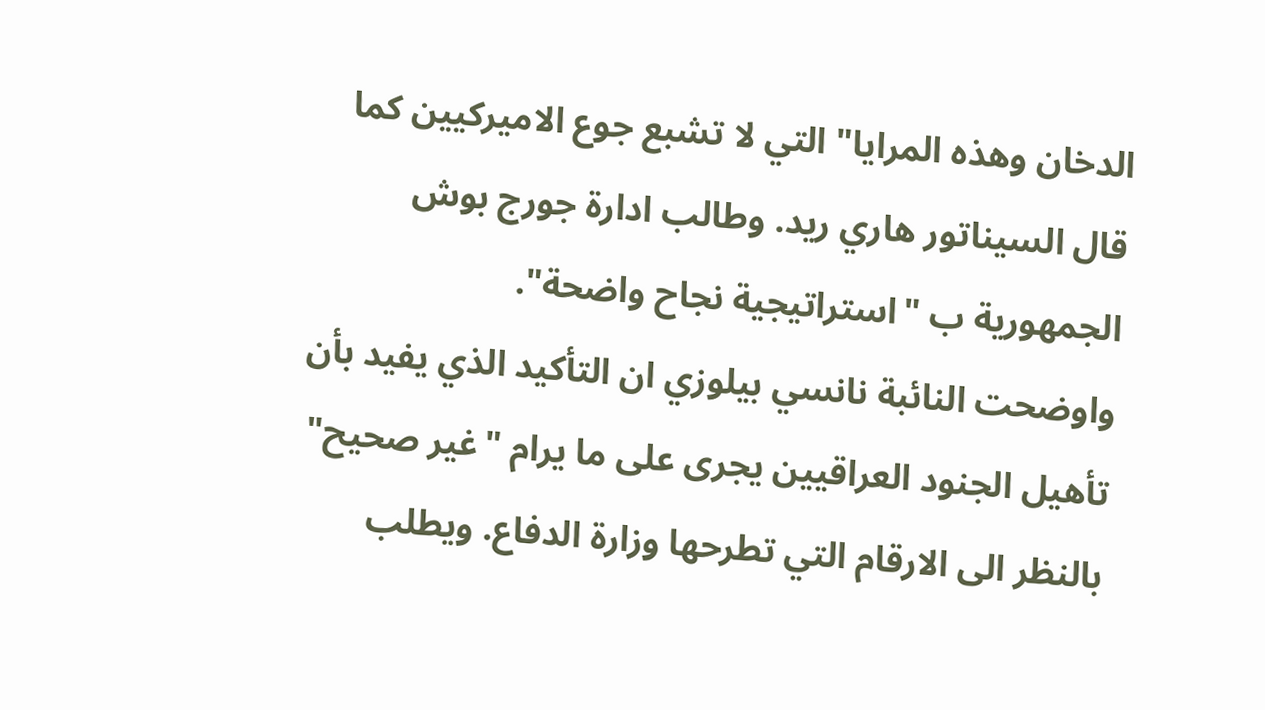الدخان وهذه المرايا" التي لا تشبع جوع الاميركيين كما قال السيناتور هاري ريد. وطالب ادارة جورج بوش الجمهورية ب "استراتيجية نجاح واضحة".
واوضحت النائبة نانسي بيلوزي ان التأكيد الذي يفيد بأن تأهيل الجنود العراقيين يجرى على ما يرام "غير صحيح" بالنظر الى الارقام التي تطرحها وزارة الدفاع. ويطلب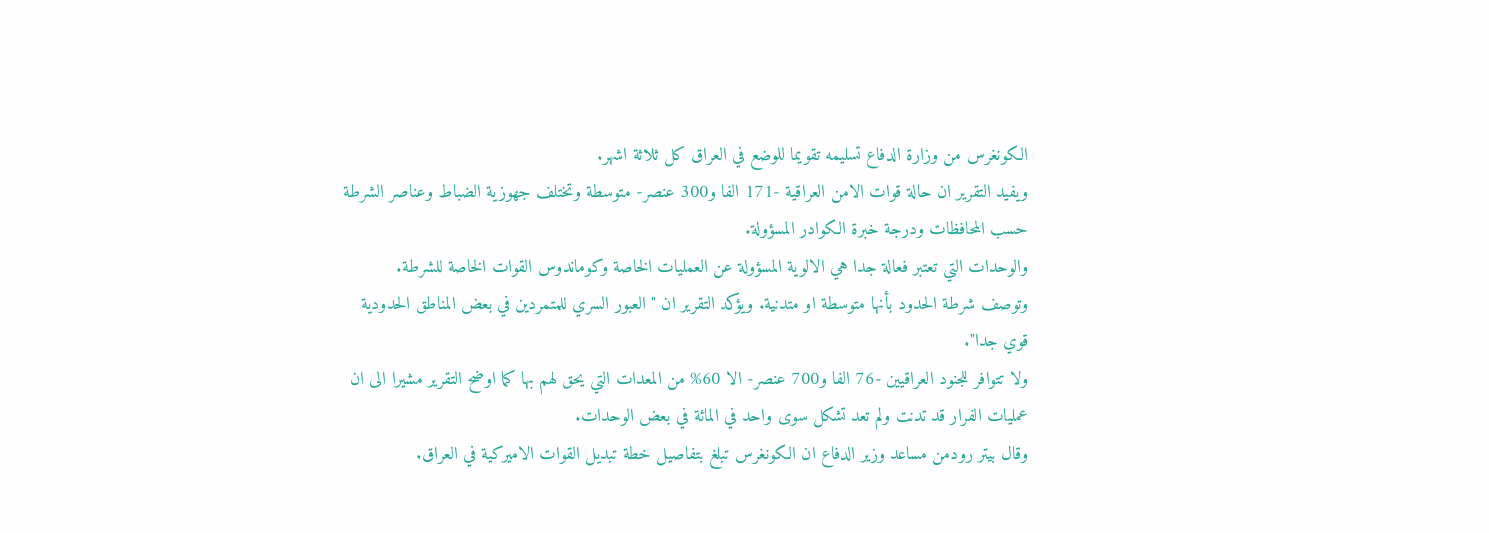الكونغرس من وزارة الدفاع تسليمه تقويما للوضع في العراق كل ثلاثة اشهر.
ويفيد التقرير ان حالة قوات الامن العراقية -171 الفا و300 عنصر- متوسطة وتختلف جهوزية الضباط وعناصر الشرطة حسب المحافظات ودرجة خبرة الكوادر المسؤولة.
والوحدات التي تعتبر فعالة جدا هي الالوية المسؤولة عن العمليات الخاصة وكوماندوس القوات الخاصة للشرطة.
وتوصف شرطة الحدود بأنها متوسطة او متدنية. ويؤكد التقرير ان "العبور السري للمتمردين في بعض المناطق الحدودية قوي جدا".
ولا تتوافر للجنود العراقيين -76 الفا و700 عنصر- الا 60% من المعدات التي يحق لهم بها كما اوضح التقرير مشيرا الى ان عمليات الفرار قد تدنت ولم تعد تشكل سوى واحد في المائة في بعض الوحدات.
وقال بيتر رودمن مساعد وزير الدفاع ان الكونغرس تبلغ بتفاصيل خطة تبديل القوات الاميركية في العراق.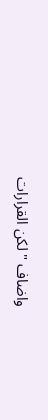واضاف "لكن القرارات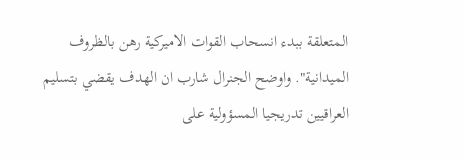المتعلقة ببدء انسحاب القوات الاميركية رهن بالظروف الميدانية". واوضح الجنرال شارب ان الهدف يقضي بتسليم العراقيين تدريجيا المسؤولية على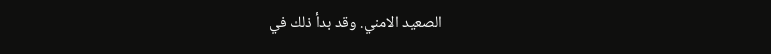الصعيد الامني. وقد بدأ ذلك في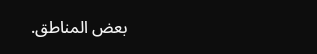بعض المناطق.